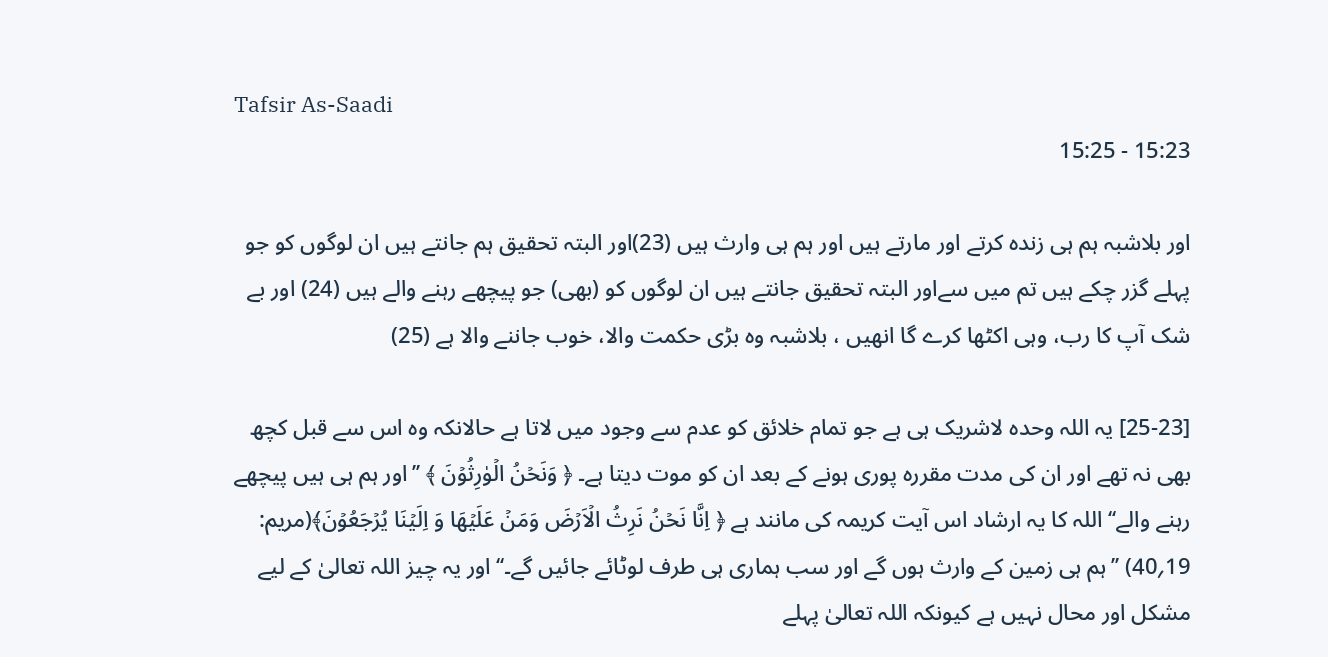Tafsir As-Saadi
15:23 - 15:25

اور بلاشبہ ہم ہی زندہ کرتے اور مارتے ہیں اور ہم ہی وارث ہیں (23)اور البتہ تحقیق ہم جانتے ہیں ان لوگوں کو جو پہلے گزر چکے ہیں تم میں سےاور البتہ تحقیق جانتے ہیں ان لوگوں کو (بھی) جو پیچھے رہنے والے ہیں (24) اور بے شک آپ کا رب، وہی اکٹھا کرے گا انھیں ، بلاشبہ وہ بڑی حکمت والا، خوب جاننے والا ہے (25)

[25-23] یہ اللہ وحدہ لاشریک ہی ہے جو تمام خلائق کو عدم سے وجود میں لاتا ہے حالانکہ وہ اس سے قبل کچھ بھی نہ تھے اور ان کی مدت مقررہ پوری ہونے کے بعد ان کو موت دیتا ہے۔ ﴿ وَنَحۡنُ الۡوٰرِثُوۡنَ ﴾ ’’اور ہم ہی ہیں پیچھے رہنے والے‘‘ اللہ کا یہ ارشاد اس آیت کریمہ کی مانند ہے ﴿ اِنَّا نَحۡنُ نَرِثُ الۡاَرۡضَ وَمَنۡ عَلَيۡهَا وَ اِلَيۡنَا يُرۡجَعُوۡنَ﴾(مریم: 19؍40) ’’ہم ہی زمین کے وارث ہوں گے اور سب ہماری ہی طرف لوٹائے جائیں گے۔‘‘ اور یہ چیز اللہ تعالیٰ کے لیے مشکل اور محال نہیں ہے کیونکہ اللہ تعالیٰ پہلے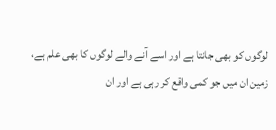لوگوں کو بھی جانتا ہے اور اسے آنے والے لوگوں کا بھی علم ہے، زمین ان میں جو کمی واقع کر رہی ہے اور ان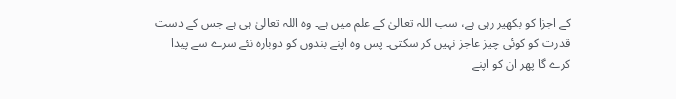کے اجزا کو بکھیر رہی ہے، سب اللہ تعالیٰ کے علم میں ہے۔ وہ اللہ تعالیٰ ہی ہے جس کے دست قدرت کو کوئی چیز عاجز نہیں کر سکتی۔ پس وہ اپنے بندوں کو دوبارہ نئے سرے سے پیدا کرے گا پھر ان کو اپنے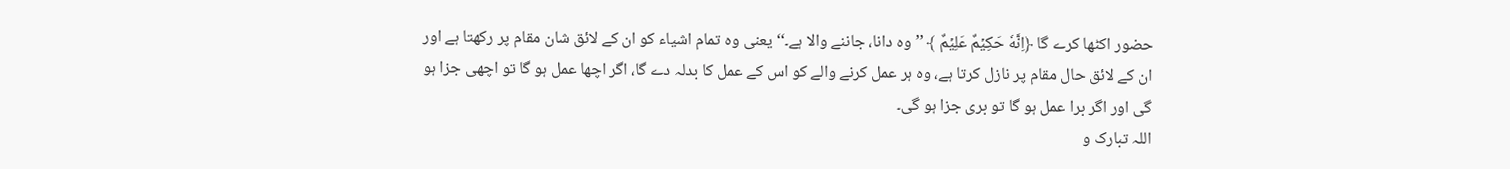حضور اکٹھا کرے گا ﴿اِنَّهٗ حَكِيۡمٌ عَلِيۡمٌ ﴾ ’’وہ دانا، جاننے والا ہے۔‘‘ یعنی وہ تمام اشیاء کو ان کے لائق شان مقام پر رکھتا ہے اور ان کے لائق حال مقام پر نازل کرتا ہے، وہ ہر عمل کرنے والے کو اس کے عمل کا بدلہ دے گا، اگر اچھا عمل ہو گا تو اچھی جزا ہو گی اور اگر برا عمل ہو گا تو بری جزا ہو گی۔
اللہ تبارک و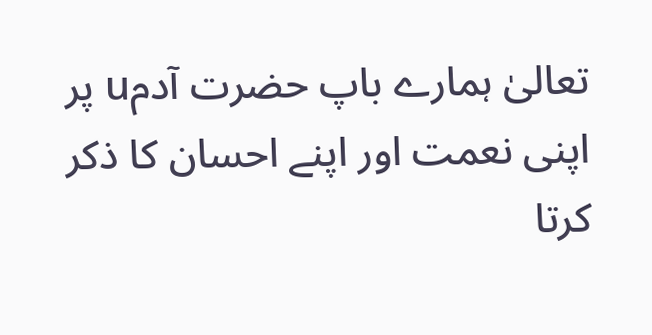تعالیٰ ہمارے باپ حضرت آدمu پر اپنی نعمت اور اپنے احسان کا ذکر کرتا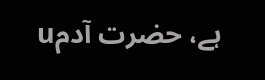ہے، حضرت آدمu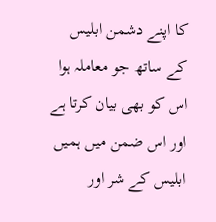کا اپنے دشمن ابلیس کے ساتھ جو معاملہ ہوا اس کو بھی بیان کرتا ہے اور اس ضمن میں ہمیں ابلیس کے شر اور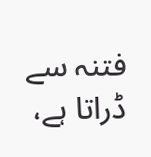فتنہ سے ڈراتا ہے،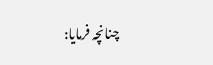چنانچہ فرمایا: